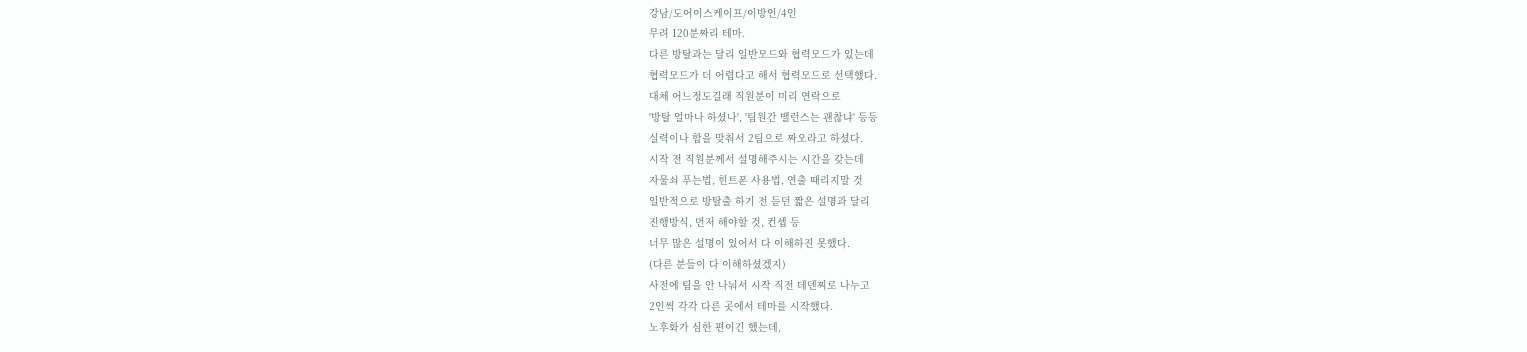강남/도어이스케이프/이방인/4인
무려 120분짜리 테마.
다른 방탈과는 달리 일반모드와 협력모드가 있는데
협력모드가 더 어렵다고 해서 협력모드로 선택했다.
대체 어느정도길래 직원분이 미리 연락으로
'방탈 얼마나 하셨나', '팀원간 밸런스는 괜찮냐' 등등
실력이나 합을 맞춰서 2팀으로 짜오라고 하셨다.
시작 전 직원분께서 설명해주시는 시간을 갖는데
자물쇠 푸는법, 힌트폰 사용법, 연출 때리지말 것
일반적으로 방탈출 하기 전 듣던 짧은 설명과 달리
진행방식, 먼저 해야할 것, 컨셉 등
너무 많은 설명이 있어서 다 이해하진 못했다.
(다른 분들이 다 이해하셨겠지)
사전에 팀을 안 나눠서 시작 직전 데덴찌로 나누고
2인씩 각각 다른 곳에서 테마를 시작했다.
노후화가 심한 편이긴 했는데,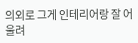의외로 그게 인테리어랑 잘 어울려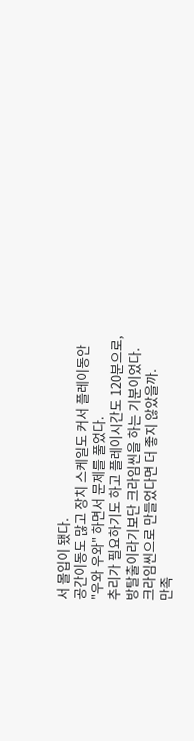서 몰입이 됐다.
공간이동도 많고 장치 스케일도 커서 플레이동안
"우와 우와" 하면서 문제를 풀었다.
추리가 필요하기도 하고 플레이시간도 120분으로,
방탈출이라기보단 크라임씬을 하는 기분이었다.
크라임씬으로 만들었다면 더 좋지 않았을까.
만족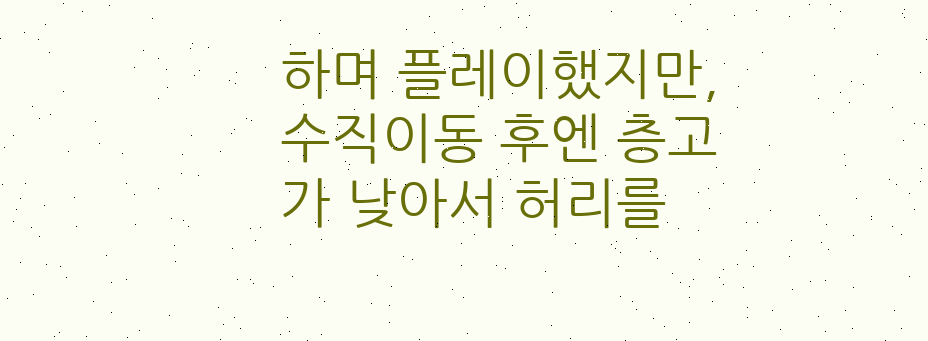하며 플레이했지만,
수직이동 후엔 층고가 낮아서 허리를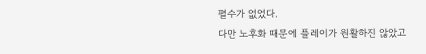펼수가 없었다.
다만 노후화 때문에 플레이가 원활하진 않았고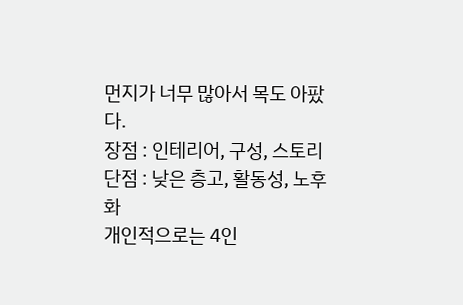먼지가 너무 많아서 목도 아팠다.
장점 : 인테리어, 구성, 스토리
단점 : 낮은 층고, 활동성, 노후화
개인적으로는 4인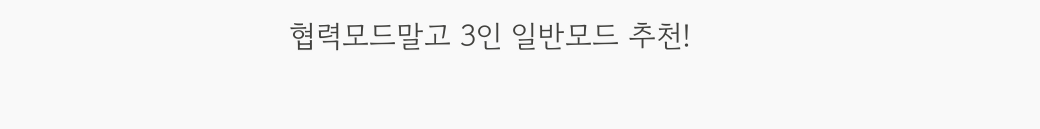협력모드말고 3인 일반모드 추천!